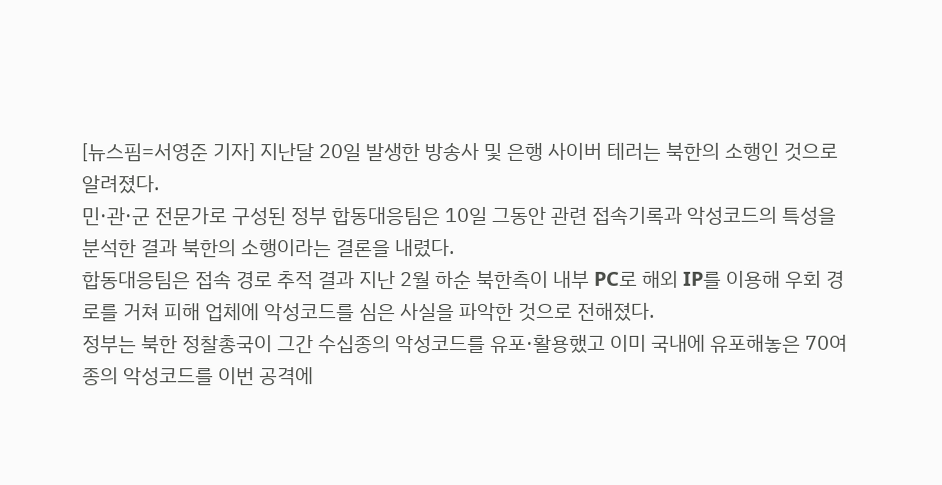[뉴스핌=서영준 기자] 지난달 20일 발생한 방송사 및 은행 사이버 테러는 북한의 소행인 것으로 알려졌다.
민·관·군 전문가로 구성된 정부 합동대응팀은 10일 그동안 관련 접속기록과 악성코드의 특성을 분석한 결과 북한의 소행이라는 결론을 내렸다.
합동대응팀은 접속 경로 추적 결과 지난 2월 하순 북한측이 내부 PC로 해외 IP를 이용해 우회 경로를 거쳐 피해 업체에 악성코드를 심은 사실을 파악한 것으로 전해졌다.
정부는 북한 정찰총국이 그간 수십종의 악성코드를 유포·활용했고 이미 국내에 유포해놓은 70여종의 악성코드를 이번 공격에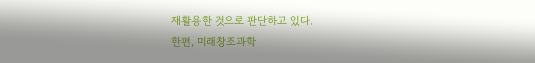재활용한 것으로 판단하고 있다.
한편, 미래창조과학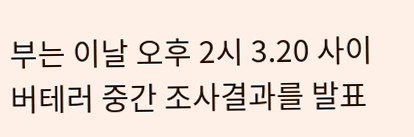부는 이날 오후 2시 3.20 사이버테러 중간 조사결과를 발표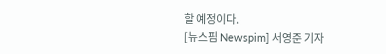할 예정이다.
[뉴스핌 Newspim] 서영준 기자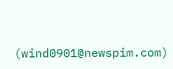(wind0901@newspim.com)